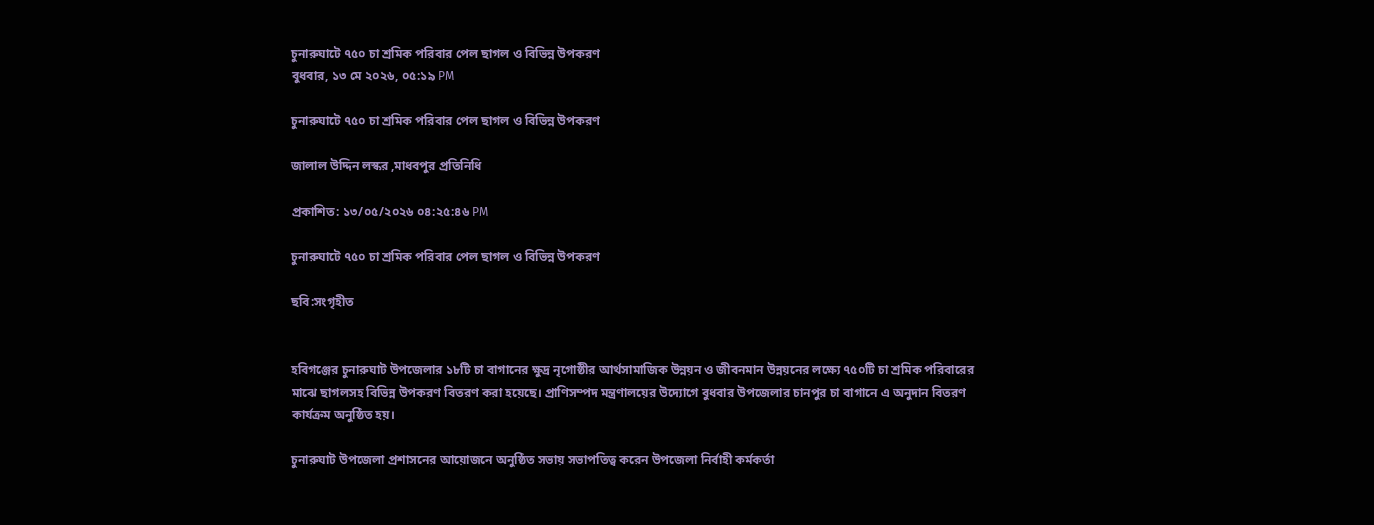চুনারুঘাটে ৭৫০ চা শ্রমিক পরিবার পেল ছাগল ও বিভিন্ন উপকরণ
বুধবার, ১৩ মে ২০২৬, ০৫:১৯ PM

চুনারুঘাটে ৭৫০ চা শ্রমিক পরিবার পেল ছাগল ও বিভিন্ন উপকরণ

জালাল উদ্দিন লস্কর ,মাধবপুর প্রতিনিধি

প্রকাশিত: ১৩/০৫/২০২৬ ০৪:২৫:৪৬ PM

চুনারুঘাটে ৭৫০ চা শ্রমিক পরিবার পেল ছাগল ও বিভিন্ন উপকরণ

ছবি:সংগৃহীত


হবিগঞ্জের চুনারুঘাট উপজেলার ১৮টি চা বাগানের ক্ষুদ্র নৃগোষ্ঠীর আর্থসামাজিক উন্নয়ন ও জীবনমান উন্নয়নের লক্ষ্যে ৭৫০টি চা শ্রমিক পরিবারের মাঝে ছাগলসহ বিভিন্ন উপকরণ বিতরণ করা হয়েছে। প্রাণিসম্পদ মন্ত্রণালয়ের উদ্যোগে বুধবার উপজেলার চানপুর চা বাগানে এ অনুদান বিতরণ কার্যক্রম অনুষ্ঠিত হয়।

চুনারুঘাট উপজেলা প্রশাসনের আয়োজনে অনুষ্ঠিত সভায় সভাপতিত্ব করেন উপজেলা নির্বাহী কর্মকর্তা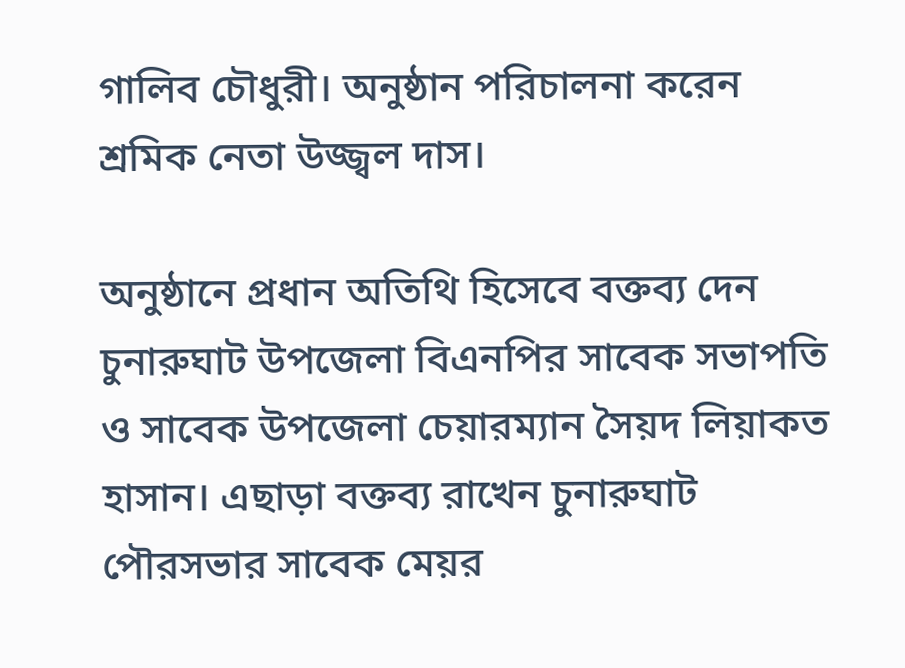গালিব চৌধুরী। অনুষ্ঠান পরিচালনা করেন শ্রমিক নেতা উজ্জ্বল দাস।

অনুষ্ঠানে প্রধান অতিথি হিসেবে বক্তব্য দেন চুনারুঘাট উপজেলা বিএনপির সাবেক সভাপতি ও সাবেক উপজেলা চেয়ারম্যান সৈয়দ লিয়াকত হাসান। এছাড়া বক্তব্য রাখেন চুনারুঘাট পৌরসভার সাবেক মেয়র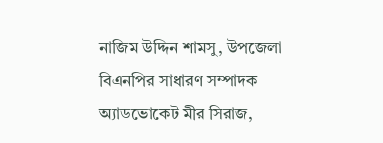নাজিম উদ্দিন শামসু, উপজেলা বিএনপির সাধারণ সম্পাদক অ্যাডভোকেট মীর সিরাজ,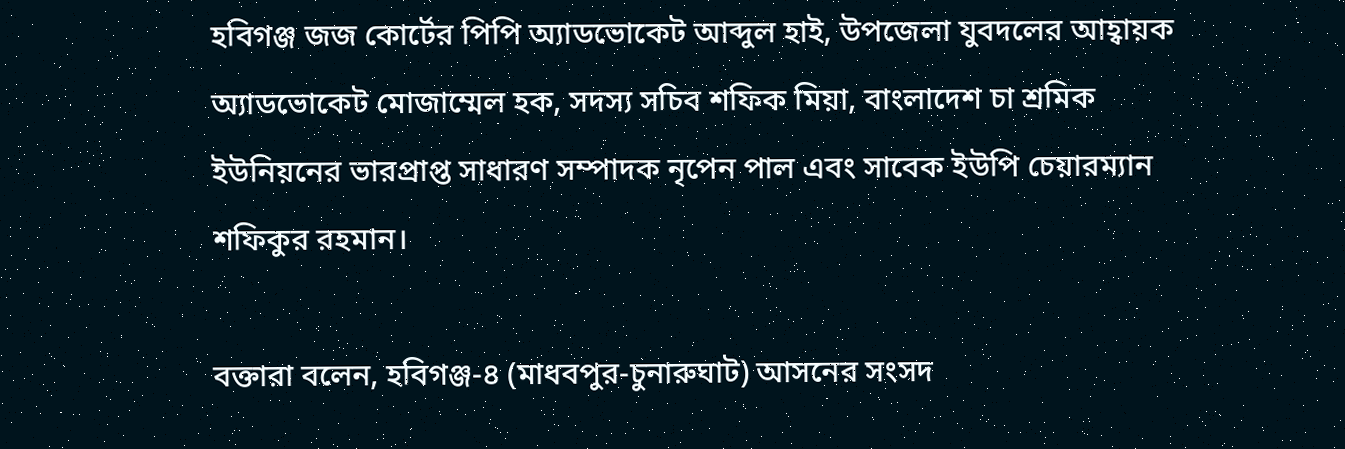হবিগঞ্জ জজ কোর্টের পিপি অ্যাডভোকেট আব্দুল হাই, উপজেলা যুবদলের আহ্বায়ক অ্যাডভোকেট মোজাম্মেল হক, সদস্য সচিব শফিক মিয়া, বাংলাদেশ চা শ্রমিক ইউনিয়নের ভারপ্রাপ্ত সাধারণ সম্পাদক নৃপেন পাল এবং সাবেক ইউপি চেয়ারম্যান শফিকুর রহমান।

বক্তারা বলেন, হবিগঞ্জ-৪ (মাধবপুর-চুনারুঘাট) আসনের সংসদ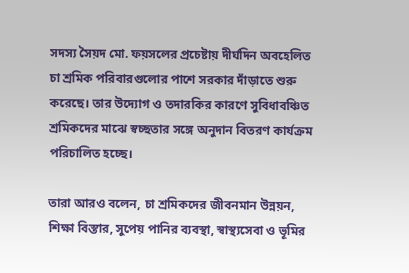সদস্য সৈয়দ মো. ফয়সলের প্রচেষ্টায় দীর্ঘদিন অবহেলিত চা শ্রমিক পরিবারগুলোর পাশে সরকার দাঁড়াতে শুরু করেছে। তার উদ্যোগ ও তদারকির কারণে সুবিধাবঞ্চিত শ্রমিকদের মাঝে স্বচ্ছতার সঙ্গে অনুদান বিতরণ কার্যক্রম পরিচালিত হচ্ছে।

তারা আরও বলেন, চা শ্রমিকদের জীবনমান উন্নয়ন, শিক্ষা বিস্তার, সুপেয় পানির ব্যবস্থা, স্বাস্থ্যসেবা ও ভূমির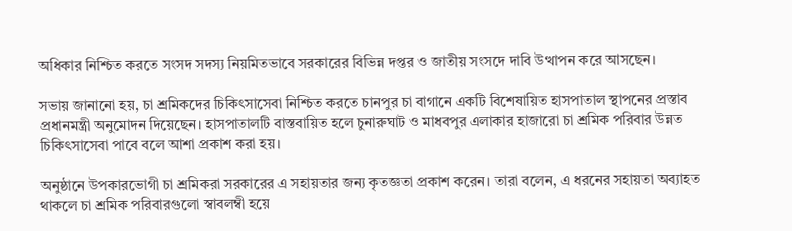অধিকার নিশ্চিত করতে সংসদ সদস্য নিয়মিতভাবে সরকারের বিভিন্ন দপ্তর ও জাতীয় সংসদে দাবি উত্থাপন করে আসছেন।

সভায় জানানো হয়, চা শ্রমিকদের চিকিৎসাসেবা নিশ্চিত করতে চানপুর চা বাগানে একটি বিশেষায়িত হাসপাতাল স্থাপনের প্রস্তাব প্রধানমন্ত্রী অনুমোদন দিয়েছেন। হাসপাতালটি বাস্তবায়িত হলে চুনারুঘাট ও মাধবপুর এলাকার হাজারো চা শ্রমিক পরিবার উন্নত চিকিৎসাসেবা পাবে বলে আশা প্রকাশ করা হয়।

অনুষ্ঠানে উপকারভোগী চা শ্রমিকরা সরকারের এ সহায়তার জন্য কৃতজ্ঞতা প্রকাশ করেন। তারা বলেন, এ ধরনের সহায়তা অব্যাহত থাকলে চা শ্রমিক পরিবারগুলো স্বাবলম্বী হয়ে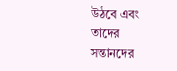উঠবে এবং তাদের সন্তানদের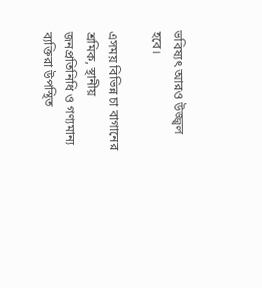ভবিষ্যৎ আরও উজ্জ্বল হবে।

এসময় বিভিন্ন চা বাগানের শ্রমিক, স্থানীয় জনপ্রতিনিধি ও গণ্যমান্য ব্যক্তিরা উপস্থিত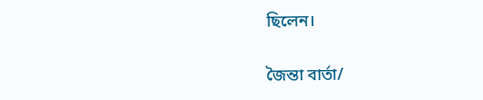ছিলেন।

জৈন্তা বার্তা/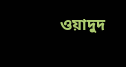ওয়াদুদ